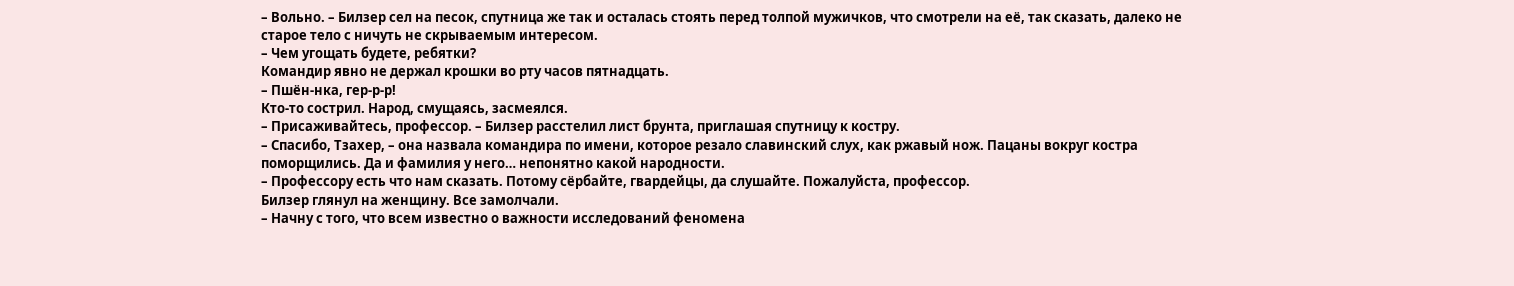– Вольно. – Билзер сел на песок, спутница же так и осталась стоять перед толпой мужичков, что смотрели на её, так сказать, далеко не старое тело с ничуть не скрываемым интересом.
– Чем угощать будете, ребятки?
Командир явно не держал крошки во рту часов пятнадцать.
– Пшён-нка, гер-р-р!
Кто-то сострил. Народ, смущаясь, засмеялся.
– Присаживайтесь, профессор. – Билзер расстелил лист брунта, приглашая спутницу к костру.
– Спасибо, Тзахер, – она назвала командира по имени, которое резало славинский слух, как ржавый нож. Пацаны вокруг костра поморщились. Да и фамилия у него… непонятно какой народности.
– Профессору есть что нам сказать. Потому сёрбайте, гвардейцы, да слушайте. Пожалуйста, профессор.
Билзер глянул на женщину. Все замолчали.
– Начну с того, что всем известно о важности исследований феномена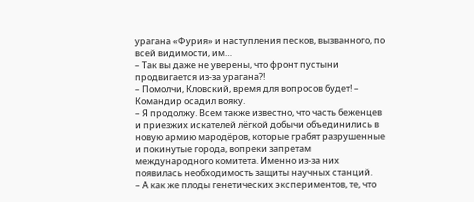урагана «Фурия» и наступления песков, вызванного, по всей видимости, им…
– Так вы даже не уверены, что фронт пустыни продвигается из-за урагана?!
– Помолчи, Кловский, время для вопросов будет! – Командир осадил вояку.
– Я продолжу. Всем также известно, что часть беженцев и приезжих искателей лёгкой добычи объединились в новую армию мародёров, которые грабят разрушенные и покинутые города, вопреки запретам международного комитета. Именно из-за них появилась необходимость защиты научных станций.
– А как же плоды генетических экспериментов, те, что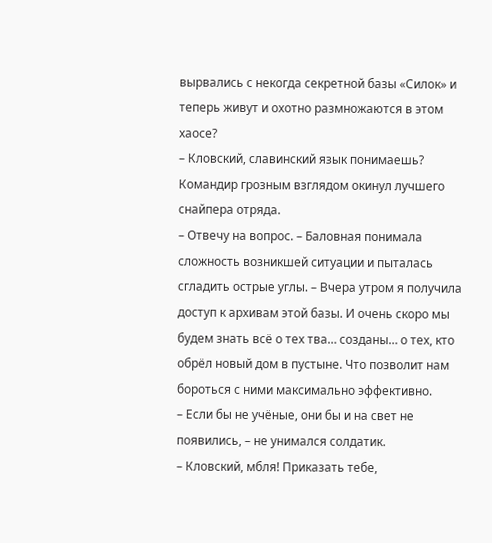вырвались с некогда секретной базы «Силок» и теперь живут и охотно размножаются в этом хаосе?
– Кловский, славинский язык понимаешь?
Командир грозным взглядом окинул лучшего снайпера отряда.
– Отвечу на вопрос. – Баловная понимала сложность возникшей ситуации и пыталась сгладить острые углы. – Вчера утром я получила доступ к архивам этой базы. И очень скоро мы будем знать всё о тех тва… созданы… о тех, кто обрёл новый дом в пустыне. Что позволит нам бороться с ними максимально эффективно.
– Если бы не учёные, они бы и на свет не появились, – не унимался солдатик.
– Кловский, мбля! Приказать тебе,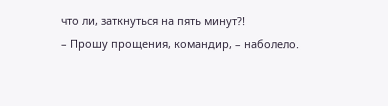что ли, заткнуться на пять минут?!
– Прошу прощения, командир, – наболело.